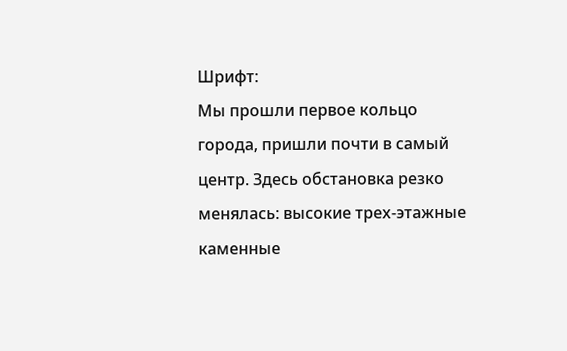Шрифт:
Мы прошли первое кольцо города, пришли почти в самый центр. Здесь обстановка резко менялась: высокие трех-этажные каменные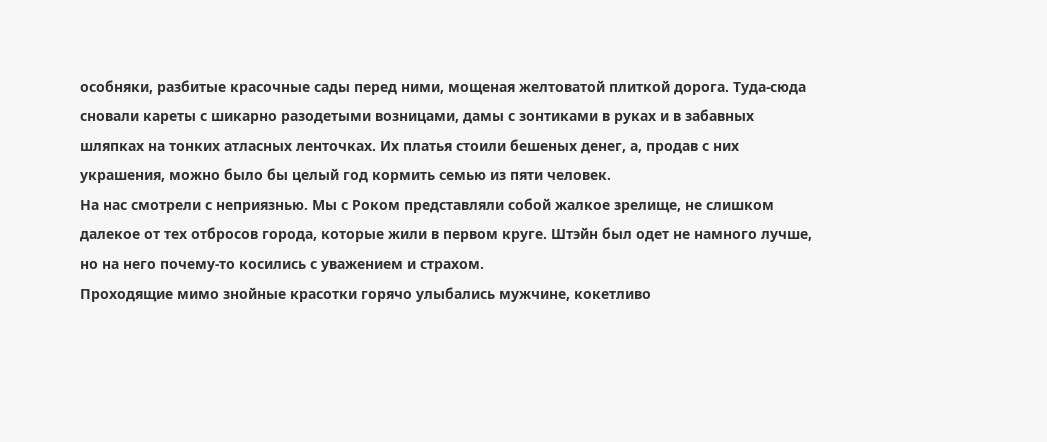особняки, разбитые красочные сады перед ними, мощеная желтоватой плиткой дорога. Туда-сюда сновали кареты с шикарно разодетыми возницами, дамы с зонтиками в руках и в забавных шляпках на тонких атласных ленточках. Их платья стоили бешеных денег, а, продав с них украшения, можно было бы целый год кормить семью из пяти человек.
На нас смотрели с неприязнью. Мы с Роком представляли собой жалкое зрелище, не слишком далекое от тех отбросов города, которые жили в первом круге. Штэйн был одет не намного лучше, но на него почему-то косились с уважением и страхом.
Проходящие мимо знойные красотки горячо улыбались мужчине, кокетливо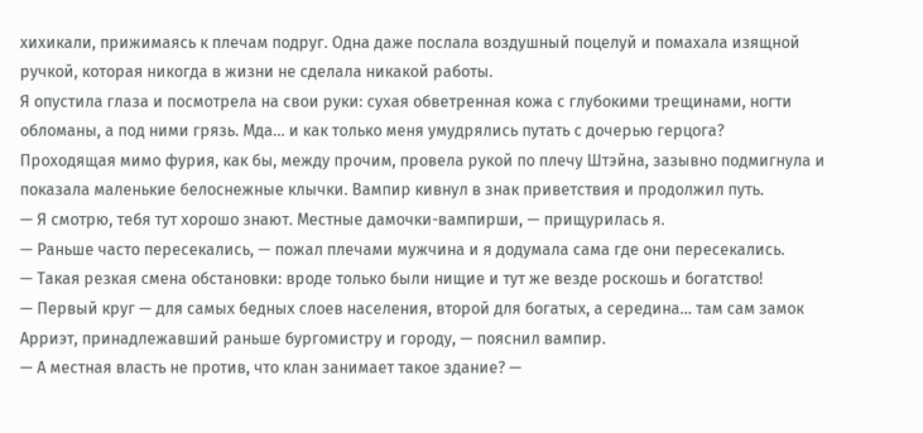хихикали, прижимаясь к плечам подруг. Одна даже послала воздушный поцелуй и помахала изящной ручкой, которая никогда в жизни не сделала никакой работы.
Я опустила глаза и посмотрела на свои руки: сухая обветренная кожа с глубокими трещинами, ногти обломаны, а под ними грязь. Мда… и как только меня умудрялись путать с дочерью герцога?
Проходящая мимо фурия, как бы, между прочим, провела рукой по плечу Штэйна, зазывно подмигнула и показала маленькие белоснежные клычки. Вампир кивнул в знак приветствия и продолжил путь.
— Я смотрю, тебя тут хорошо знают. Местные дамочки-вампирши, — прищурилась я.
— Раньше часто пересекались, — пожал плечами мужчина и я додумала сама где они пересекались.
— Такая резкая смена обстановки: вроде только были нищие и тут же везде роскошь и богатство!
— Первый круг — для самых бедных слоев населения, второй для богатых, а середина… там сам замок Арриэт, принадлежавший раньше бургомистру и городу, — пояснил вампир.
— А местная власть не против, что клан занимает такое здание? —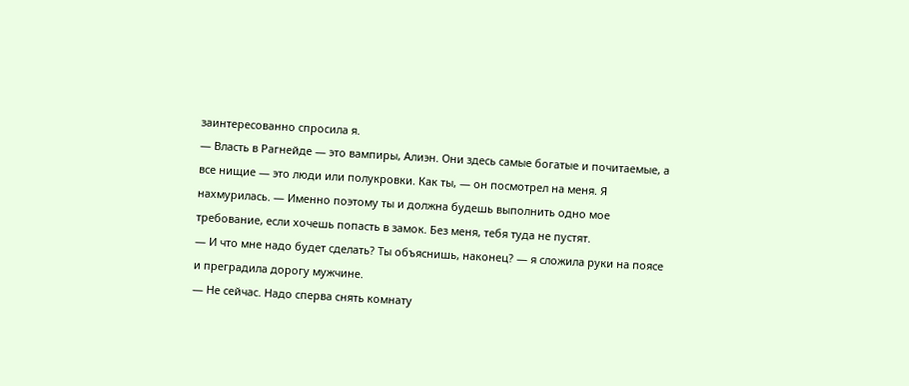заинтересованно спросила я.
— Власть в Рагнейде — это вампиры, Алиэн. Они здесь самые богатые и почитаемые, а все нищие — это люди или полукровки. Как ты, — он посмотрел на меня. Я нахмурилась. — Именно поэтому ты и должна будешь выполнить одно мое требование, если хочешь попасть в замок. Без меня, тебя туда не пустят.
— И что мне надо будет сделать? Ты объяснишь, наконец? — я сложила руки на поясе и преградила дорогу мужчине.
— Не сейчас. Надо сперва снять комнату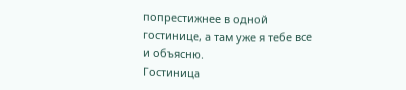попрестижнее в одной гостинице, а там уже я тебе все и объясню.
Гостиница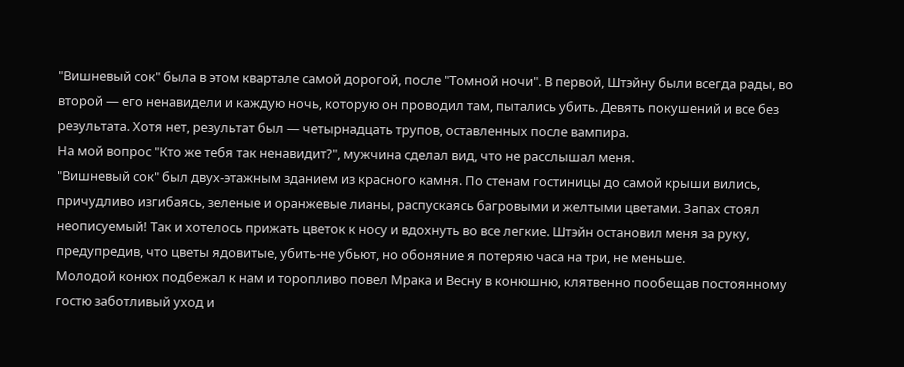"Вишневый сок" была в этом квартале самой дорогой, после "Томной ночи". В первой, Штэйну были всегда рады, во второй — его ненавидели и каждую ночь, которую он проводил там, пытались убить. Девять покушений и все без результата. Хотя нет, результат был — четырнадцать трупов, оставленных после вампира.
На мой вопрос "Кто же тебя так ненавидит?", мужчина сделал вид, что не расслышал меня.
"Вишневый сок" был двух-этажным зданием из красного камня. По стенам гостиницы до самой крыши вились, причудливо изгибаясь, зеленые и оранжевые лианы, распускаясь багровыми и желтыми цветами. Запах стоял неописуемый! Так и хотелось прижать цветок к носу и вдохнуть во все легкие. Штэйн остановил меня за руку, предупредив, что цветы ядовитые, убить-не убьют, но обоняние я потеряю часа на три, не меньше.
Молодой конюх подбежал к нам и торопливо повел Мрака и Весну в конюшню, клятвенно пообещав постоянному гостю заботливый уход и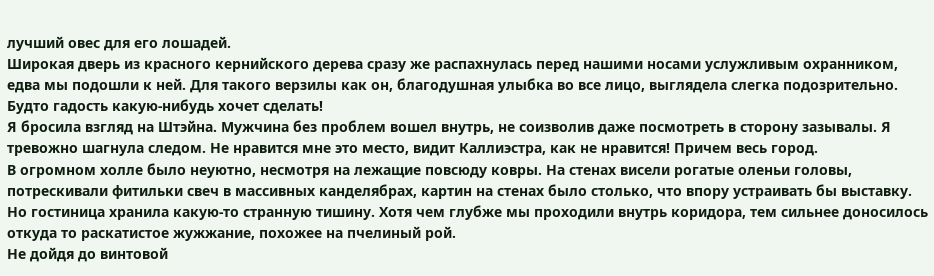лучший овес для его лошадей.
Широкая дверь из красного кернийского дерева сразу же распахнулась перед нашими носами услужливым охранником, едва мы подошли к ней. Для такого верзилы как он, благодушная улыбка во все лицо, выглядела слегка подозрительно. Будто гадость какую-нибудь хочет сделать!
Я бросила взгляд на Штэйна. Мужчина без проблем вошел внутрь, не соизволив даже посмотреть в сторону зазывалы. Я тревожно шагнула следом. Не нравится мне это место, видит Каллиэстра, как не нравится! Причем весь город.
В огромном холле было неуютно, несмотря на лежащие повсюду ковры. На стенах висели рогатые оленьи головы, потрескивали фитильки свеч в массивных канделябрах, картин на стенах было столько, что впору устраивать бы выставку. Но гостиница хранила какую-то странную тишину. Хотя чем глубже мы проходили внутрь коридора, тем сильнее доносилось откуда то раскатистое жужжание, похожее на пчелиный рой.
Не дойдя до винтовой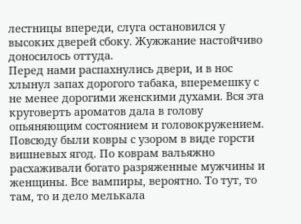лестницы впереди, слуга остановился у высоких дверей сбоку. Жужжание настойчиво доносилось оттуда.
Перед нами распахнулись двери, и в нос хлынул запах дорогого табака, вперемешку с не менее дорогими женскими духами. Вся эта круговерть ароматов дала в голову опьяняющим состоянием и головокружением.
Повсюду были ковры с узором в виде горсти вишневых ягод. По коврам вальяжно расхаживали богато разряженные мужчины и женщины. Все вампиры, вероятно. То тут, то там, то и дело мелькала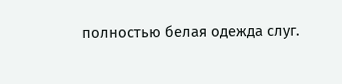полностью белая одежда слуг.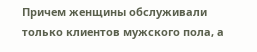Причем женщины обслуживали только клиентов мужского пола, а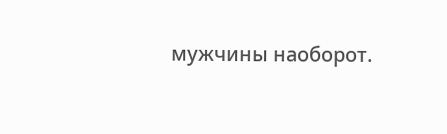мужчины наоборот.